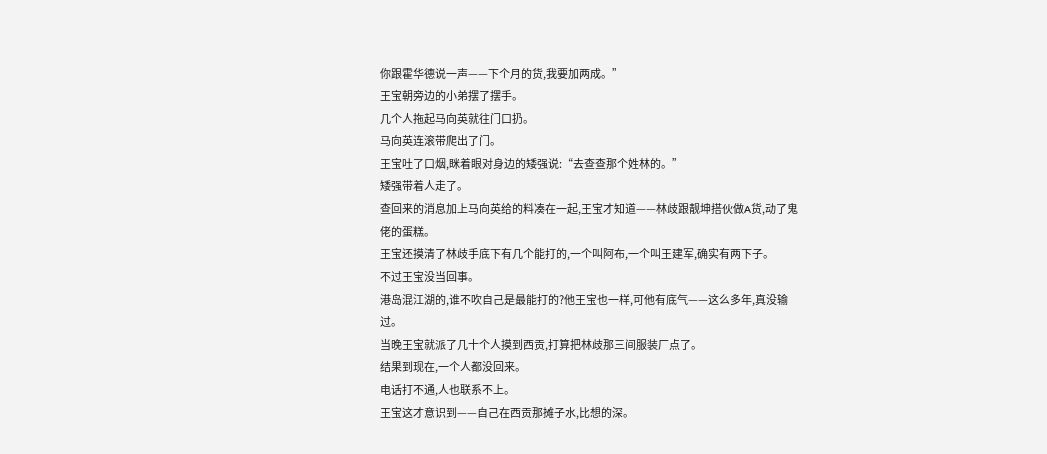你跟霍华德说一声——下个月的货,我要加两成。”
王宝朝旁边的小弟摆了摆手。
几个人拖起马向英就往门口扔。
马向英连滚带爬出了门。
王宝吐了口烟,眯着眼对身边的矮强说:“去查查那个姓林的。”
矮强带着人走了。
查回来的消息加上马向英给的料凑在一起,王宝才知道——林歧跟靓坤搭伙做A货,动了鬼佬的蛋糕。
王宝还摸清了林歧手底下有几个能打的,一个叫阿布,一个叫王建军,确实有两下子。
不过王宝没当回事。
港岛混江湖的,谁不吹自己是最能打的?他王宝也一样,可他有底气——这么多年,真没输过。
当晚王宝就派了几十个人摸到西贡,打算把林歧那三间服装厂点了。
结果到现在,一个人都没回来。
电话打不通,人也联系不上。
王宝这才意识到——自己在西贡那摊子水,比想的深。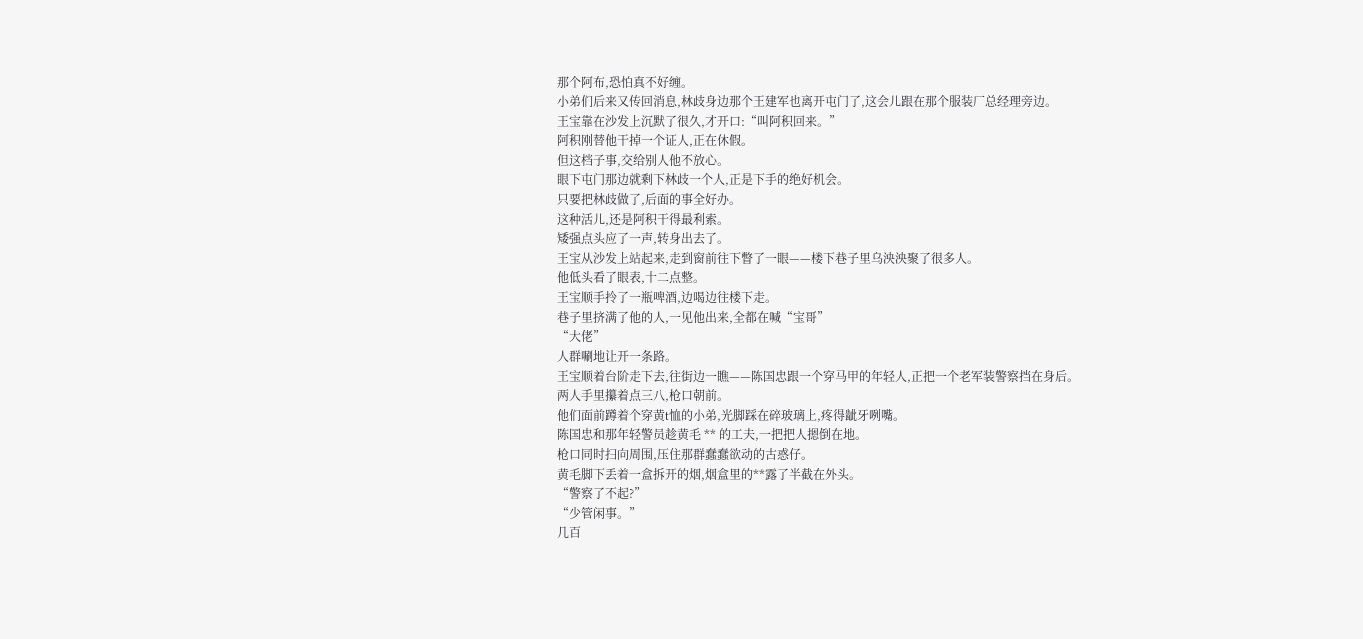那个阿布,恐怕真不好缠。
小弟们后来又传回消息,林歧身边那个王建军也离开屯门了,这会儿跟在那个服装厂总经理旁边。
王宝靠在沙发上沉默了很久,才开口:“叫阿积回来。”
阿积刚替他干掉一个证人,正在休假。
但这档子事,交给别人他不放心。
眼下屯门那边就剩下林歧一个人,正是下手的绝好机会。
只要把林歧做了,后面的事全好办。
这种活儿,还是阿积干得最利索。
矮强点头应了一声,转身出去了。
王宝从沙发上站起来,走到窗前往下瞥了一眼——楼下巷子里乌泱泱聚了很多人。
他低头看了眼表,十二点整。
王宝顺手拎了一瓶啤酒,边喝边往楼下走。
巷子里挤满了他的人,一见他出来,全都在喊“宝哥”
“大佬”
人群唰地让开一条路。
王宝顺着台阶走下去,往街边一瞧——陈国忠跟一个穿马甲的年轻人,正把一个老军装警察挡在身后。
两人手里攥着点三八,枪口朝前。
他们面前蹲着个穿黄t恤的小弟,光脚踩在碎玻璃上,疼得龇牙咧嘴。
陈国忠和那年轻警员趁黄毛 ** 的工夫,一把把人摁倒在地。
枪口同时扫向周围,压住那群蠢蠢欲动的古惑仔。
黄毛脚下丢着一盒拆开的烟,烟盒里的**露了半截在外头。
“警察了不起?”
“少管闲事。”
几百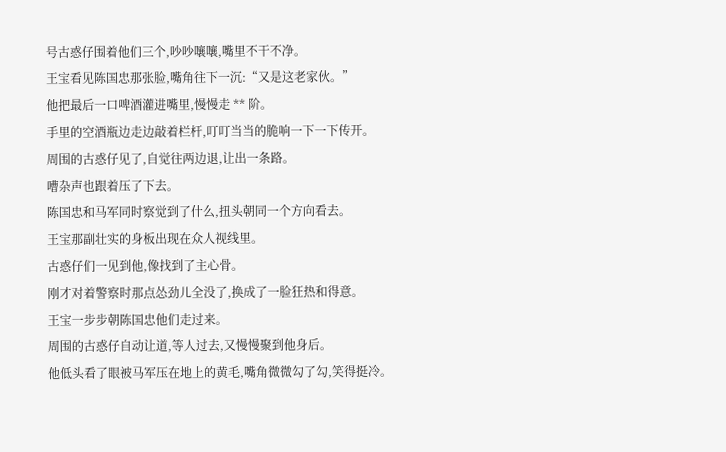号古惑仔围着他们三个,吵吵嚷嚷,嘴里不干不净。
王宝看见陈国忠那张脸,嘴角往下一沉:“又是这老家伙。”
他把最后一口啤酒灌进嘴里,慢慢走 ** 阶。
手里的空酒瓶边走边敲着栏杆,叮叮当当的脆响一下一下传开。
周围的古惑仔见了,自觉往两边退,让出一条路。
嘈杂声也跟着压了下去。
陈国忠和马军同时察觉到了什么,扭头朝同一个方向看去。
王宝那副壮实的身板出现在众人视线里。
古惑仔们一见到他,像找到了主心骨。
刚才对着警察时那点怂劲儿全没了,换成了一脸狂热和得意。
王宝一步步朝陈国忠他们走过来。
周围的古惑仔自动让道,等人过去,又慢慢聚到他身后。
他低头看了眼被马军压在地上的黄毛,嘴角微微勾了勾,笑得挺冷。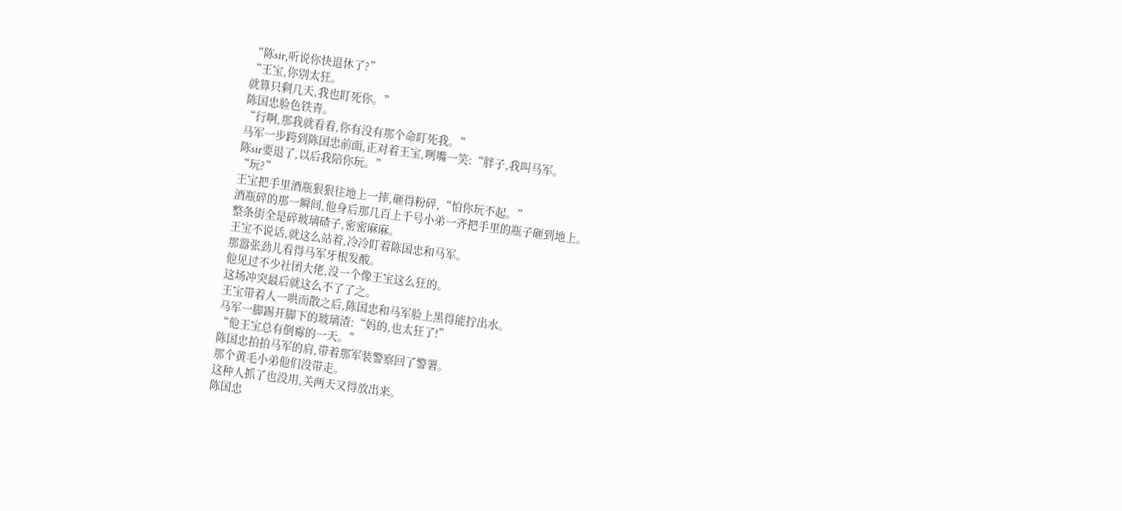“陈sir,听说你快退休了?”
“王宝,你别太狂。
就算只剩几天,我也盯死你。”
陈国忠脸色铁青。
“行啊,那我就看看,你有没有那个命盯死我。”
马军一步跨到陈国忠前面,正对着王宝,咧嘴一笑:“胖子,我叫马军。
陈sir要退了,以后我陪你玩。”
“玩?”
王宝把手里酒瓶狠狠往地上一摔,砸得粉碎,“怕你玩不起。”
酒瓶碎的那一瞬间,他身后那几百上千号小弟一齐把手里的瓶子砸到地上。
整条街全是碎玻璃碴子,密密麻麻。
王宝不说话,就这么站着,冷冷盯着陈国忠和马军。
那嚣张劲儿看得马军牙根发酸。
他见过不少社团大佬,没一个像王宝这么狂的。
这场冲突最后就这么不了了之。
王宝带着人一哄而散之后,陈国忠和马军脸上黑得能拧出水。
马军一脚踢开脚下的玻璃渣:“妈的,也太狂了!”
“他王宝总有倒霉的一天。”
陈国忠拍拍马军的肩,带着那军装警察回了警署。
那个黄毛小弟他们没带走。
这种人抓了也没用,关两天又得放出来。
陈国忠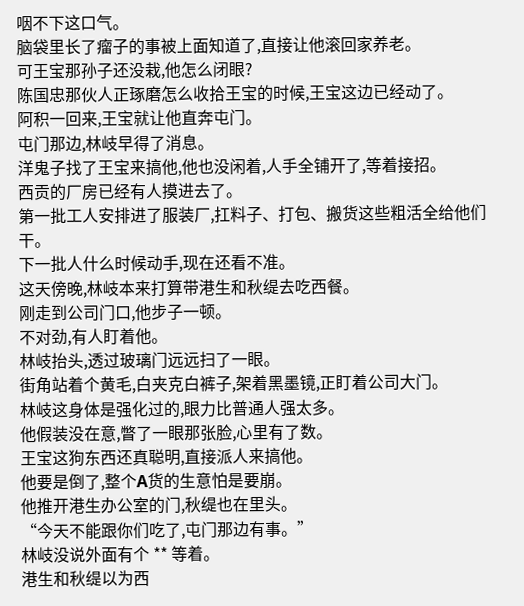咽不下这口气。
脑袋里长了瘤子的事被上面知道了,直接让他滚回家养老。
可王宝那孙子还没栽,他怎么闭眼?
陈国忠那伙人正琢磨怎么收拾王宝的时候,王宝这边已经动了。
阿积一回来,王宝就让他直奔屯门。
屯门那边,林岐早得了消息。
洋鬼子找了王宝来搞他,他也没闲着,人手全铺开了,等着接招。
西贡的厂房已经有人摸进去了。
第一批工人安排进了服装厂,扛料子、打包、搬货这些粗活全给他们干。
下一批人什么时候动手,现在还看不准。
这天傍晚,林岐本来打算带港生和秋缇去吃西餐。
刚走到公司门口,他步子一顿。
不对劲,有人盯着他。
林岐抬头,透过玻璃门远远扫了一眼。
街角站着个黄毛,白夹克白裤子,架着黑墨镜,正盯着公司大门。
林岐这身体是强化过的,眼力比普通人强太多。
他假装没在意,瞥了一眼那张脸,心里有了数。
王宝这狗东西还真聪明,直接派人来搞他。
他要是倒了,整个A货的生意怕是要崩。
他推开港生办公室的门,秋缇也在里头。
“今天不能跟你们吃了,屯门那边有事。”
林岐没说外面有个 ** 等着。
港生和秋缇以为西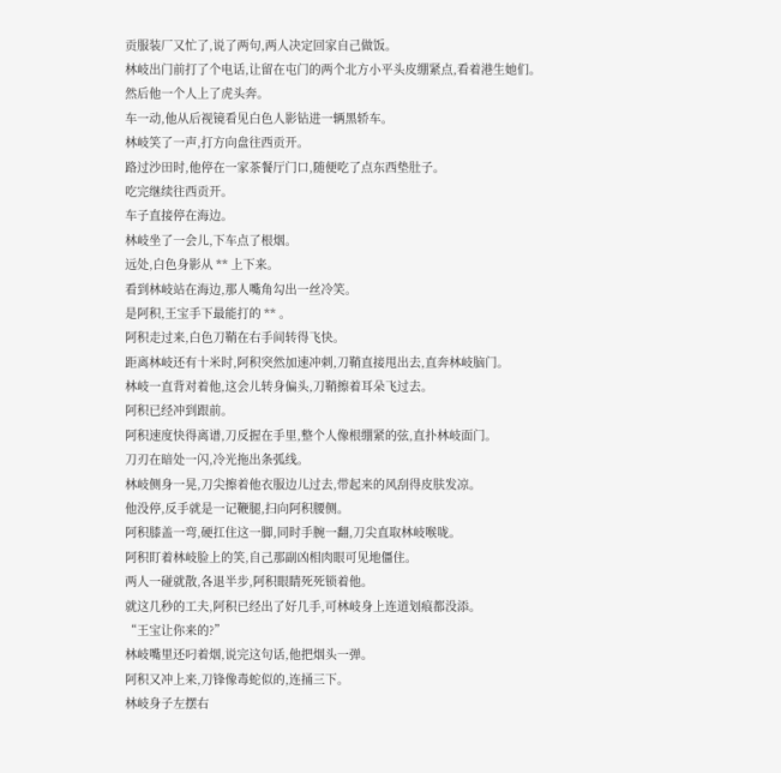贡服装厂又忙了,说了两句,两人决定回家自己做饭。
林岐出门前打了个电话,让留在屯门的两个北方小平头皮绷紧点,看着港生她们。
然后他一个人上了虎头奔。
车一动,他从后视镜看见白色人影钻进一辆黑轿车。
林岐笑了一声,打方向盘往西贡开。
路过沙田时,他停在一家茶餐厅门口,随便吃了点东西垫肚子。
吃完继续往西贡开。
车子直接停在海边。
林岐坐了一会儿,下车点了根烟。
远处,白色身影从 ** 上下来。
看到林岐站在海边,那人嘴角勾出一丝冷笑。
是阿积,王宝手下最能打的 ** 。
阿积走过来,白色刀鞘在右手间转得飞快。
距离林岐还有十米时,阿积突然加速冲刺,刀鞘直接甩出去,直奔林岐脑门。
林岐一直背对着他,这会儿转身偏头,刀鞘擦着耳朵飞过去。
阿积已经冲到跟前。
阿积速度快得离谱,刀反握在手里,整个人像根绷紧的弦,直扑林岐面门。
刀刃在暗处一闪,冷光拖出条弧线。
林岐侧身一晃,刀尖擦着他衣服边儿过去,带起来的风刮得皮肤发凉。
他没停,反手就是一记鞭腿,扫向阿积腰侧。
阿积膝盖一弯,硬扛住这一脚,同时手腕一翻,刀尖直取林岐喉咙。
阿积盯着林岐脸上的笑,自己那副凶相肉眼可见地僵住。
两人一碰就散,各退半步,阿积眼睛死死锁着他。
就这几秒的工夫,阿积已经出了好几手,可林岐身上连道划痕都没添。
“王宝让你来的?”
林岐嘴里还叼着烟,说完这句话,他把烟头一弹。
阿积又冲上来,刀锋像毒蛇似的,连捅三下。
林岐身子左摆右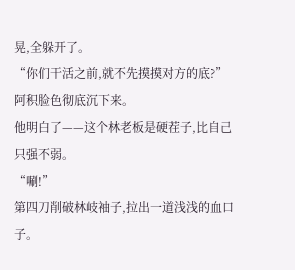晃,全躲开了。
“你们干活之前,就不先摸摸对方的底?”
阿积脸色彻底沉下来。
他明白了——这个林老板是硬茬子,比自己只强不弱。
“唰!”
第四刀削破林岐袖子,拉出一道浅浅的血口子。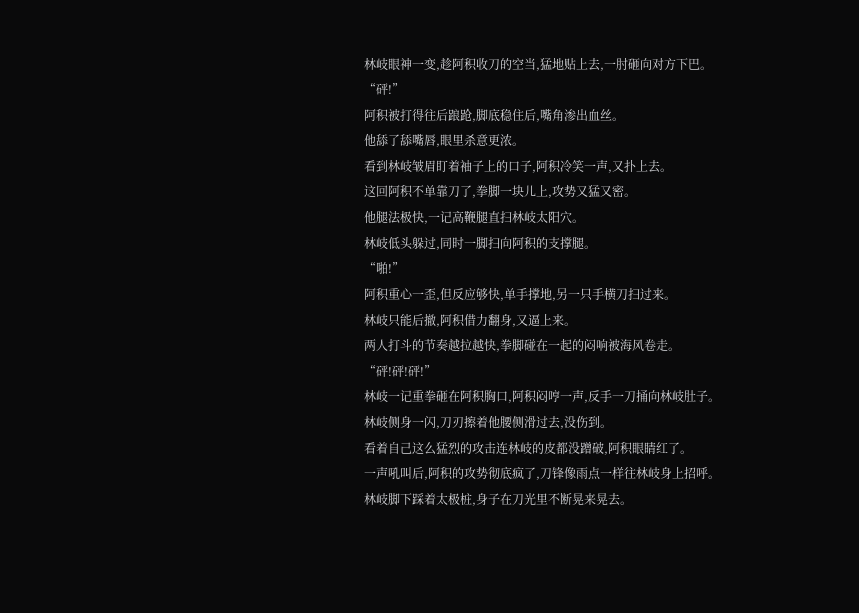林岐眼神一变,趁阿积收刀的空当,猛地贴上去,一肘砸向对方下巴。
“砰!”
阿积被打得往后踉跄,脚底稳住后,嘴角渗出血丝。
他舔了舔嘴唇,眼里杀意更浓。
看到林岐皱眉盯着袖子上的口子,阿积冷笑一声,又扑上去。
这回阿积不单靠刀了,拳脚一块儿上,攻势又猛又密。
他腿法极快,一记高鞭腿直扫林岐太阳穴。
林岐低头躲过,同时一脚扫向阿积的支撑腿。
“啪!”
阿积重心一歪,但反应够快,单手撑地,另一只手横刀扫过来。
林岐只能后撤,阿积借力翻身,又逼上来。
两人打斗的节奏越拉越快,拳脚碰在一起的闷响被海风卷走。
“砰!砰!砰!”
林岐一记重拳砸在阿积胸口,阿积闷哼一声,反手一刀捅向林岐肚子。
林岐侧身一闪,刀刃擦着他腰侧滑过去,没伤到。
看着自己这么猛烈的攻击连林岐的皮都没蹭破,阿积眼睛红了。
一声吼叫后,阿积的攻势彻底疯了,刀锋像雨点一样往林岐身上招呼。
林岐脚下踩着太极桩,身子在刀光里不断晃来晃去。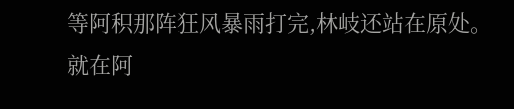等阿积那阵狂风暴雨打完,林岐还站在原处。
就在阿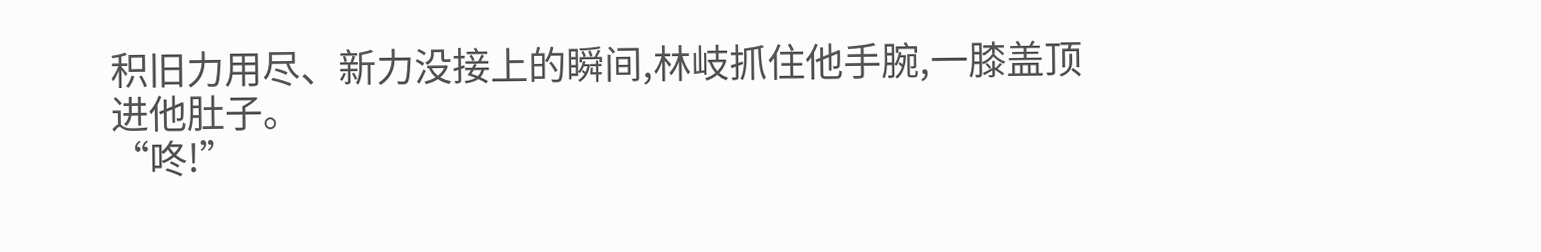积旧力用尽、新力没接上的瞬间,林岐抓住他手腕,一膝盖顶进他肚子。
“咚!”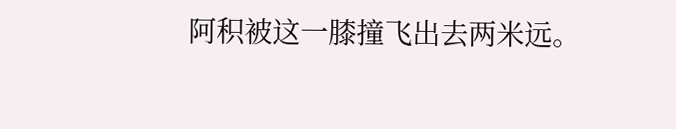阿积被这一膝撞飞出去两米远。